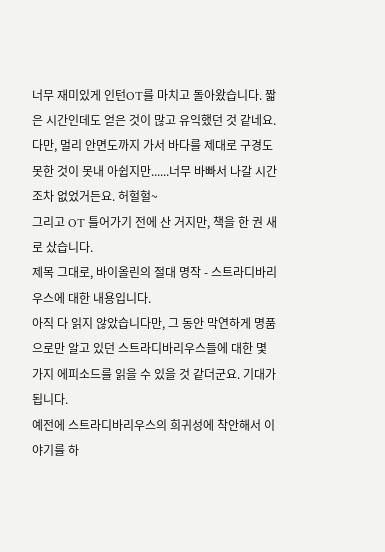너무 재미있게 인턴OT를 마치고 돌아왔습니다. 짧은 시간인데도 얻은 것이 많고 유익했던 것 같네요. 다만, 멀리 안면도까지 가서 바다를 제대로 구경도 못한 것이 못내 아쉽지만......너무 바빠서 나갈 시간조차 없었거든요. 허헐헐~
그리고 OT 틀어가기 전에 산 거지만, 책을 한 권 새로 샀습니다.
제목 그대로, 바이올린의 절대 명작 - 스트라디바리우스에 대한 내용입니다.
아직 다 읽지 않았습니다만, 그 동안 막연하게 명품으로만 알고 있던 스트라디바리우스들에 대한 몇 가지 에피소드를 읽을 수 있을 것 같더군요. 기대가 됩니다.
예전에 스트라디바리우스의 희귀성에 착안해서 이야기를 하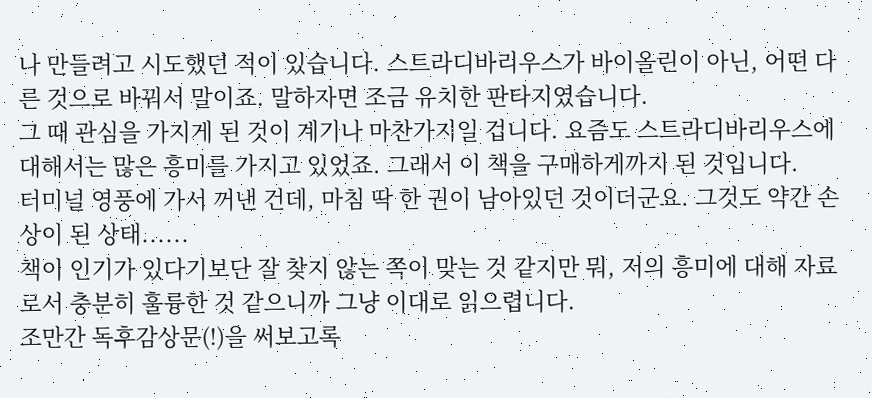나 만들려고 시도했던 적이 있습니다. 스트라디바리우스가 바이올린이 아닌, 어떤 다른 것으로 바꿔서 말이죠. 말하자면 조금 유치한 판타지였습니다.
그 때 관심을 가지게 된 것이 계기나 마찬가지일 겁니다. 요즘도 스트라디바리우스에 대해서는 많은 흥미를 가지고 있었죠. 그래서 이 책을 구매하게까지 된 것입니다.
터미널 영풍에 가서 꺼낸 건데, 마침 딱 한 권이 남아있던 것이더군요. 그것도 약간 손상이 된 상태......
책이 인기가 있다기보단 잘 찾지 않는 쪽이 맞는 것 같지만 뭐, 저의 흥미에 대해 자료로서 충분히 훌륭한 것 같으니까 그냥 이대로 읽으렵니다.
조만간 독후감상문(!)을 써보고록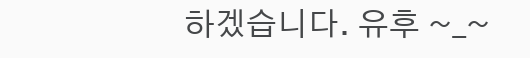하겠습니다. 유후 ~_~